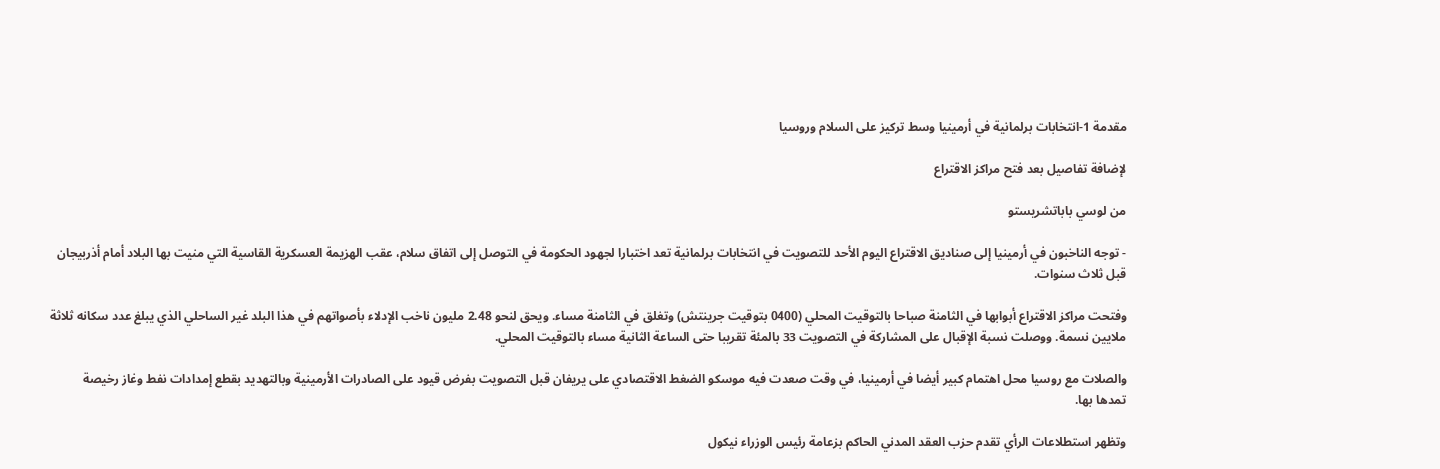مقدمة 1-انتخابات برلمانية في أرمينيا وسط تركيز على السلام وروسيا

لإضافة تفاصيل بعد فتح مراكز الاقتراع

من لوسي باباتشريستو

- توجه الناخبون في أرمينيا إلى صناديق الاقتراع اليوم الأحد للتصويت في انتخابات برلمانية تعد اختبارا لجهود الحكومة في التوصل إلى اتفاق سلام، عقب الهزيمة العسكرية القاسية التي منيت بها البلاد أمام أذربيجان قبل ثلاث سنوات.

وفتحت مراكز الاقتراع أبوابها في الثامنة صباحا بالتوقيت المحلي (0400 بتوقيت جرينتش) وتغلق في الثامنة مساء. ويحق لنحو 2.48 مليون ناخب الإدلاء بأصواتهم في هذا البلد غير الساحلي الذي يبلغ عدد سكانه ثلاثة ملايين نسمة. ووصلت نسبة الإقبال على المشاركة في التصويت 33 بالمئة تقريبا حتى الساعة الثانية مساء بالتوقيت المحلي.

والصلات مع روسيا محل اهتمام كبير أيضا في أرمينيا، في وقت صعدت فيه موسكو الضغط الاقتصادي على يريفان قبل التصويت بفرض قيود على الصادرات الأرمينية وبالتهديد بقطع إمدادات نفط وغاز رخيصة تمدها بها.

وتظهر استطلاعات الرأي تقدم حزب العقد المدني الحاكم بزعامة رئيس الوزراء نيكول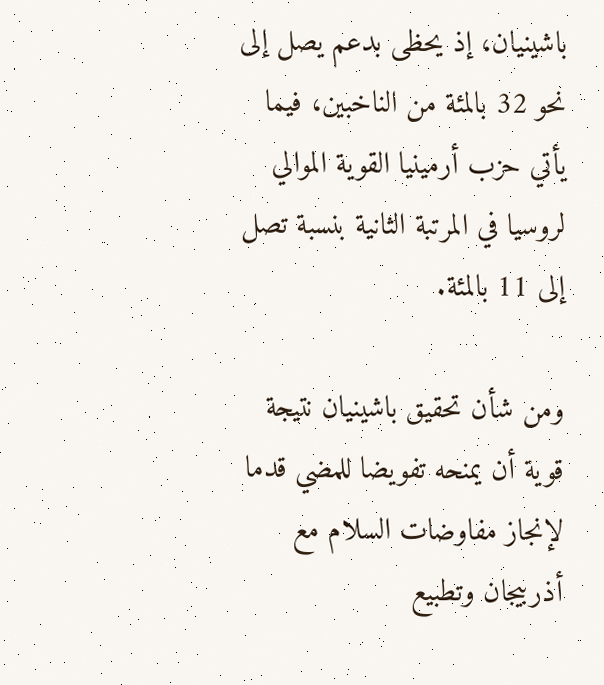باشينيان، إذ يحظى بدعم يصل إلى نحو 32 بالمئة من الناخبين، فيما يأتي حزب أرمينيا القوية الموالي لروسيا في المرتبة الثانية بنسبة تصل إلى 11 بالمئة.

ومن شأن تحقيق باشينيان نتيجة قوية أن يمنحه تفويضا للمضي قدما لإنجاز مفاوضات السلام مع أذربيجان وتطبيع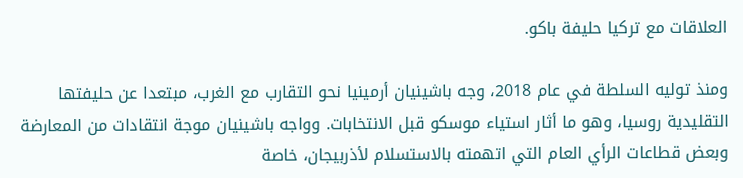العلاقات مع تركيا حليفة باكو.

ومنذ توليه السلطة في عام 2018، وجه باشينيان أرمينيا نحو التقارب مع الغرب، مبتعدا عن حليفتها التقليدية روسيا، وهو ما أثار استياء موسكو قبل الانتخابات. وواجه باشينيان موجة انتقادات من المعارضة وبعض قطاعات الرأي العام التي اتهمته بالاستسلام لأذربيجان، خاصة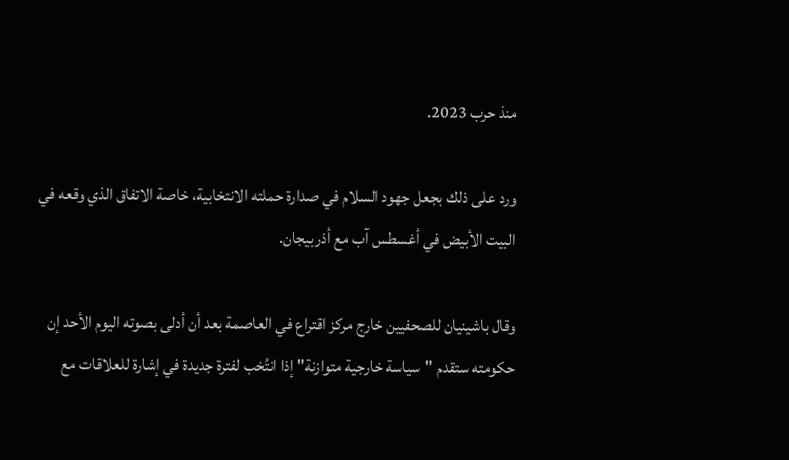منذ حرب 2023.

ورد على ذلك بجعل جهود السلام في صدارة حملته الانتخابية، خاصة الاتفاق الذي وقعه في البيت الأبيض في أغسطس آب مع أذربيجان.

وقال باشينيان للصحفيين خارج مركز اقتراع في العاصمة بعد أن أدلى بصوته اليوم الأحد إن حكومته ستقدم "سياسة خارجية متوازنة" إذا انتُخب لفترة جديدة في إشارة للعلاقات مع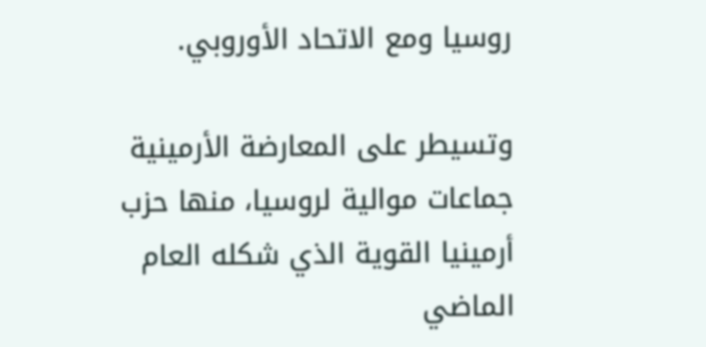روسيا ومع الاتحاد الأوروبي.

وتسيطر على المعارضة الأرمينية جماعات موالية لروسيا، منها حزب أرمينيا القوية الذي شكله العام الماضي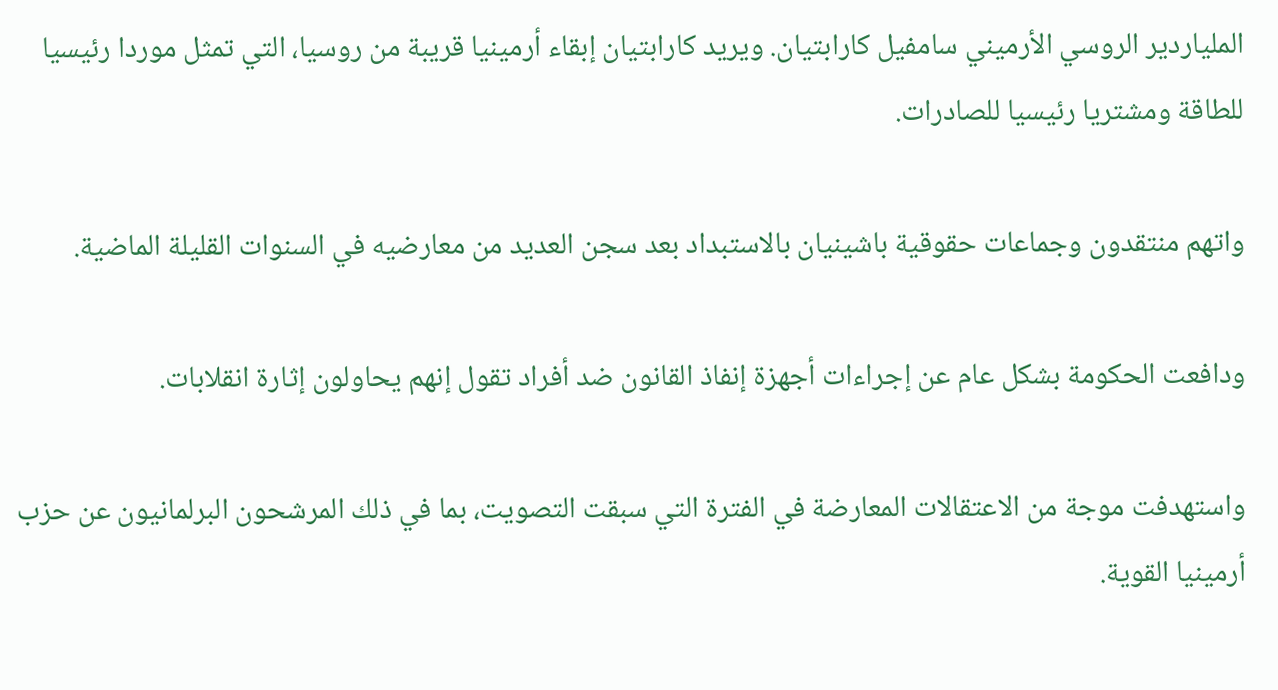الملياردير الروسي الأرميني سامفيل كارابتيان. ويريد كارابتيان إبقاء أرمينيا قريبة من روسيا، التي تمثل موردا رئيسيا للطاقة ومشتريا رئيسيا للصادرات.

واتهم منتقدون وجماعات حقوقية باشينيان بالاستبداد بعد سجن العديد من معارضيه في السنوات القليلة الماضية.

ودافعت الحكومة بشكل عام عن إجراءات أجهزة إنفاذ القانون ضد أفراد تقول إنهم يحاولون إثارة انقلابات.

واستهدفت موجة من الاعتقالات المعارضة في الفترة التي سبقت التصويت، بما في ذلك المرشحون البرلمانيون عن حزب أرمينيا القوية.